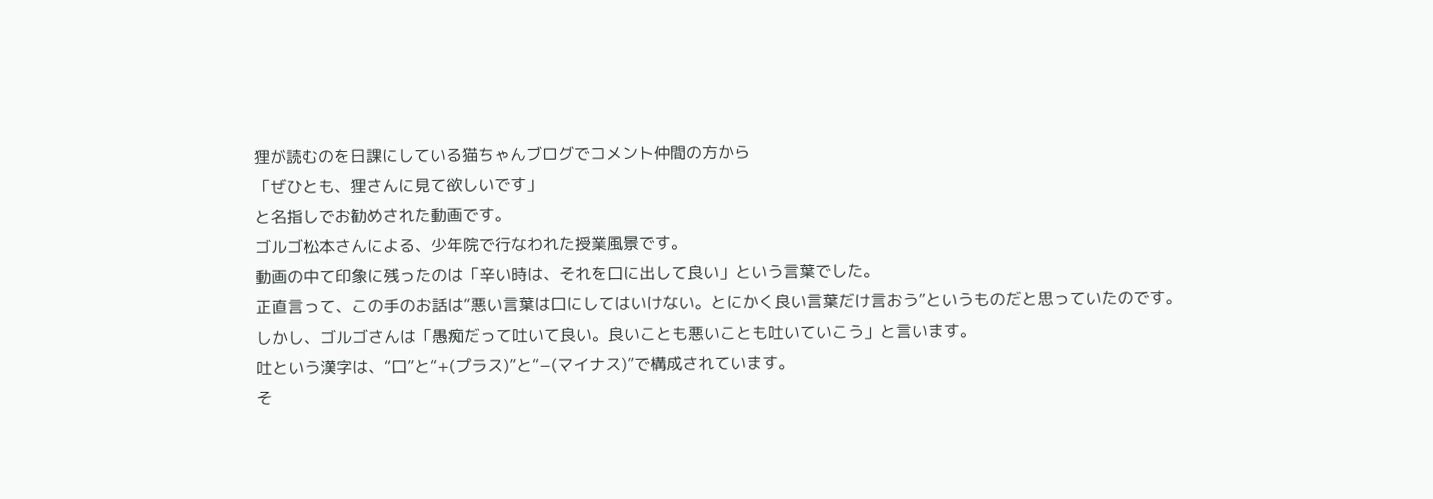狸が読むのを日課にしている猫ちゃんブログでコメント仲間の方から
「ぜひとも、狸さんに見て欲しいです」
と名指しでお勧めされた動画です。
ゴルゴ松本さんによる、少年院で行なわれた授業風景です。
動画の中て印象に残ったのは「辛い時は、それを口に出して良い」という言葉でした。
正直言って、この手のお話は“悪い言葉は口にしてはいけない。とにかく良い言葉だけ言おう”というものだと思っていたのです。
しかし、ゴルゴさんは「愚痴だって吐いて良い。良いことも悪いことも吐いていこう」と言います。
吐という漢字は、“口”と“+(プラス)”と“−(マイナス)”で構成されています。
そ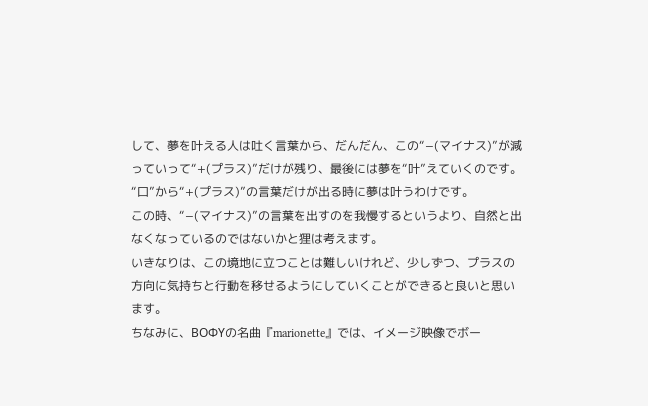して、夢を叶える人は吐く言葉から、だんだん、この“−(マイナス)”が減っていって“+(プラス)”だけが残り、最後には夢を“叶”えていくのです。
“口”から“+(プラス)”の言葉だけが出る時に夢は叶うわけです。
この時、“−(マイナス)”の言葉を出すのを我慢するというより、自然と出なくなっているのではないかと狸は考えます。
いきなりは、この境地に立つことは難しいけれど、少しずつ、プラスの方向に気持ちと行動を移せるようにしていくことができると良いと思います。
ちなみに、BOΦYの名曲『marionette』では、イメージ映像でボー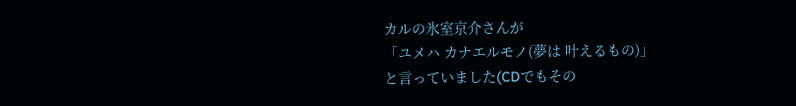カルの氷室京介さんが
「ユメハ カナエルモノ(夢は 叶えるもの)」
と言っていました(CDでもその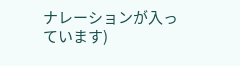ナレーションが入っています)